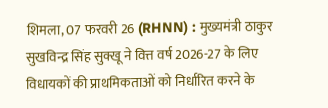शिमला, 07 फरवरी 26 (RHNN) : मुख्यमंत्री ठाकुर सुखविन्द्र सिंह सुक्खू ने वित्त वर्ष 2026-27 के लिए विधायकों की प्राथमिकताओं को निर्धारित करने के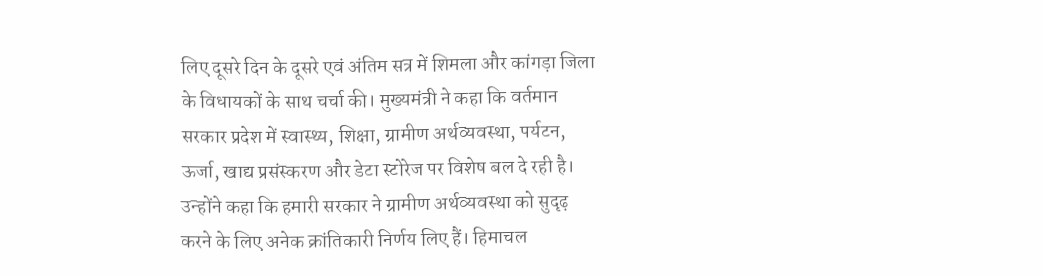लिए दूसरे दिन के दूसरे एवं अंतिम सत्र में शिमला और कांगड़ा जिला के विधायकों के साथ चर्चा की। मुख्यमंत्री ने कहा कि वर्तमान सरकार प्रदेश में स्वास्थ्य, शिक्षा, ग्रामीण अर्थव्यवस्था, पर्यटन, ऊर्जा, खाद्य प्रसंस्करण और डेटा स्टोरेज पर विशेष बल दे रही है। उन्होंने कहा कि हमारी सरकार ने ग्रामीण अर्थव्यवस्था को सुदृढ़ करने के लिए अनेक क्रांतिकारी निर्णय लिए हैं। हिमाचल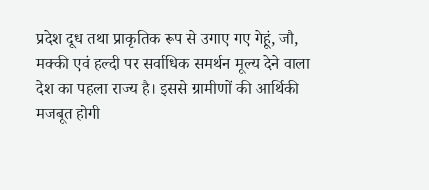प्रदेश दूध तथा प्राकृतिक रूप से उगाए गए गेहूं, जौ, मक्की एवं हल्दी पर सर्वाधिक समर्थन मूल्य देने वाला देश का पहला राज्य है। इससे ग्रामीणों की आर्थिकी मजबूत होगी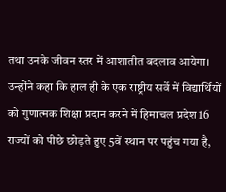तथा उनके जीवन स्तर में आशातीत बदलाव आयेगा।
उन्होंने कहा कि हाल ही के एक राष्ट्रीय सर्वे में विद्यार्थियों को गुणात्मक शिक्षा प्रदान करने में हिमाचल प्रदेश 16 राज्यों को पीछे छोड़ते हुए 5वें स्थान पर पहुंच गया है,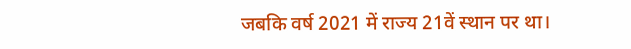जबकि वर्ष 2021 में राज्य 21वें स्थान पर था।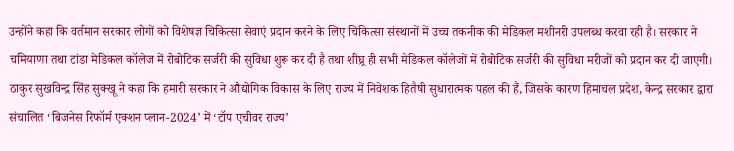उन्होंने कहा कि वर्तमान सरकार लोगों को विशेषज्ञ चिकित्सा सेवाएं प्रदान करने के लिए चिकित्सा संस्थानों में उच्च तकनीक की मेडिकल मशीनरी उपलब्ध करवा रही है। सरकार ने चमियाणा तथा टांडा मेडिकल कॉलेज में रोबोटिक सर्जरी की सुविधा शुरू कर दी है तथा शीघ्र्र ही सभी मेडिकल कॉलेजों में रोबोटिक सर्जरी की सुविधा मरीजों को प्रदान कर दी जाएगी।
ठाकुर सुखविन्द्र सिंह सुक्खू ने कहा कि हमारी सरकार ने औद्योगिक विकास के लिए राज्य में निवेशक हितैषी सुधारात्मक पहल की हैं, जिसके कारण हिमाचल प्रदेश, केन्द्र सरकार द्वारा संचालित ‘बिजनेस रिफॉर्म एक्शन प्लान-2024’ में ‘टॉप एचीवर राज्य’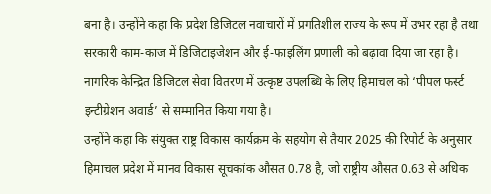बना है। उन्होंने कहा कि प्रदेश डिजिटल नवाचारों में प्रगतिशील राज्य के रूप में उभर रहा है तथा सरकारी काम-काज में डिजिटाइजेशन और ई-फाइलिंग प्रणाली को बढ़ावा दिया जा रहा है। नागरिक केन्द्रित डिजिटल सेवा वितरण में उत्कृष्ट उपलब्धि के लिए हिमाचल को ‘पीपल फर्स्ट इन्टीग्रेशन अवार्ड’ से सम्मानित किया गया है।
उन्होंने कहा कि संयुक्त राष्ट्र विकास कार्यक्रम के सहयोग से तैयार 2025 की रिपोर्ट के अनुसार हिमाचल प्रदेश में मानव विकास सूचकांक औसत 0.78 है, जो राष्ट्रीय औसत 0.63 से अधिक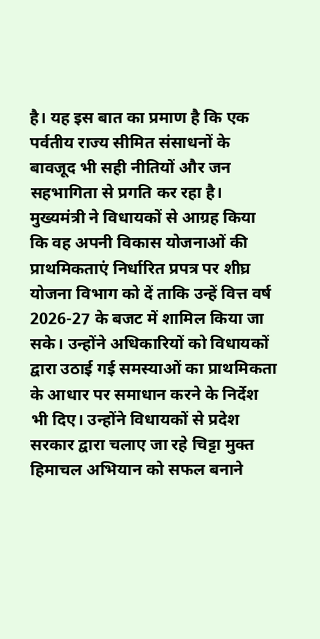है। यह इस बात का प्रमाण है कि एक पर्वतीय राज्य सीमित संसाधनों के बावजूद भी सही नीतियों और जन सहभागिता से प्रगति कर रहा है।
मुख्यमंत्री ने विधायकों से आग्रह किया कि वह अपनी विकास योजनाओं की प्राथमिकताएं निर्धारित प्रपत्र पर शीघ्र योजना विभाग को दें ताकि उन्हें वित्त वर्ष 2026-27 के बजट में शामिल किया जा सके। उन्होंने अधिकारियों को विधायकों द्वारा उठाई गई समस्याओं का प्राथमिकता के आधार पर समाधान करने के निर्देश भी दिए। उन्होंने विधायकों से प्रदेश सरकार द्वारा चलाए जा रहे चिट्टा मुक्त हिमाचल अभियान को सफल बनाने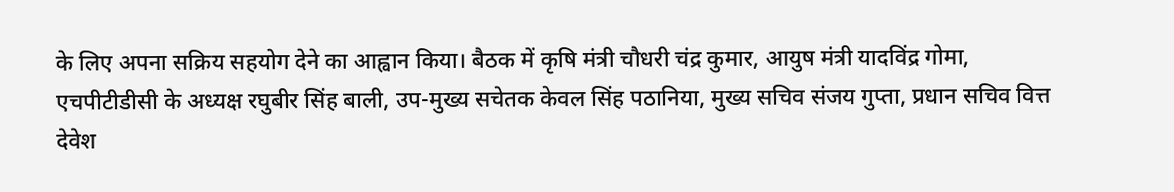के लिए अपना सक्रिय सहयोग देने का आह्वान किया। बैठक में कृषि मंत्री चौधरी चंद्र कुमार, आयुष मंत्री यादविंद्र गोमा, एचपीटीडीसी के अध्यक्ष रघुबीर सिंह बाली, उप-मुख्य सचेतक केवल सिंह पठानिया, मुख्य सचिव संजय गुप्ता, प्रधान सचिव वित्त देवेश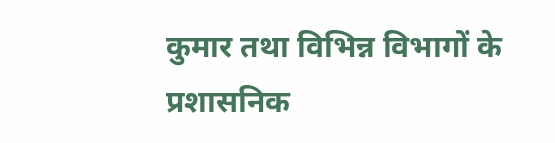कुमार तथा विभिन्न विभागों के प्रशासनिक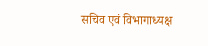सचिव एवं विभागाध्यक्ष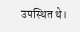उपस्थित थे।